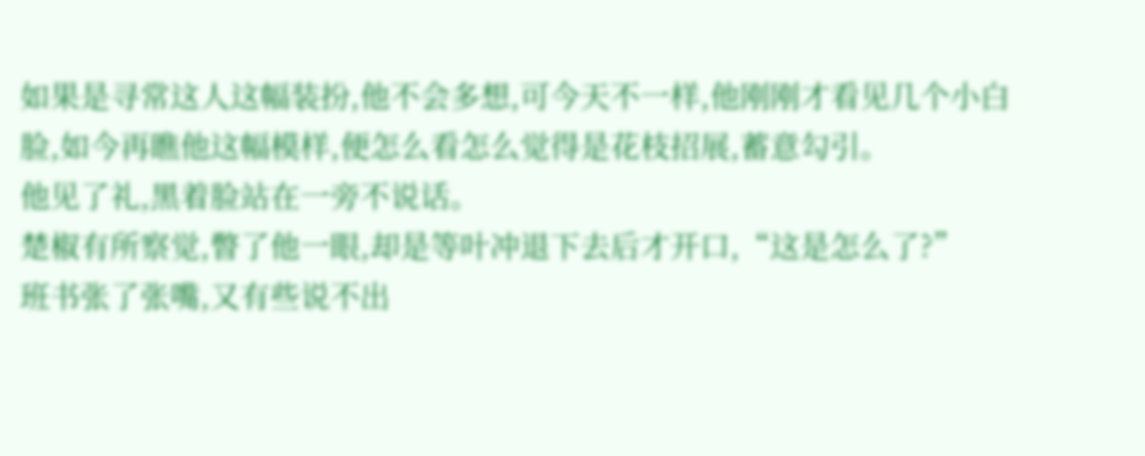如果是寻常这人这幅装扮,他不会多想,可今天不一样,他刚刚才看见几个小白脸,如今再瞧他这幅模样,便怎么看怎么觉得是花枝招展,蓄意勾引。
他见了礼,黑着脸站在一旁不说话。
楚椒有所察觉,瞥了他一眼,却是等叶冲退下去后才开口,“这是怎么了?”
班书张了张嘴,又有些说不出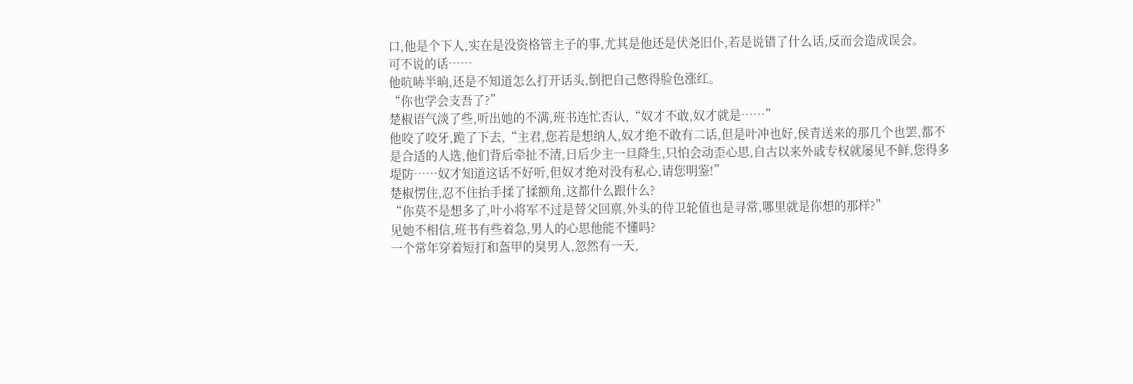口,他是个下人,实在是没资格管主子的事,尤其是他还是伏尧旧仆,若是说错了什么话,反而会造成误会。
可不说的话……
他吭哧半晌,还是不知道怎么打开话头,倒把自己憋得脸色涨红。
“你也学会支吾了?”
楚椒语气淡了些,听出她的不满,班书连忙否认,“奴才不敢,奴才就是……”
他咬了咬牙,跪了下去,“主君,您若是想纳人,奴才绝不敢有二话,但是叶冲也好,侯青送来的那几个也罢,都不是合适的人选,他们背后牵扯不清,日后少主一旦降生,只怕会动歪心思,自古以来外戚专权就屡见不鲜,您得多堤防……奴才知道这话不好听,但奴才绝对没有私心,请您明鉴!”
楚椒愣住,忍不住抬手揉了揉额角,这都什么跟什么?
“你莫不是想多了,叶小将军不过是替父回禀,外头的侍卫轮值也是寻常,哪里就是你想的那样?”
见她不相信,班书有些着急,男人的心思他能不懂吗?
一个常年穿着短打和盔甲的臭男人,忽然有一天,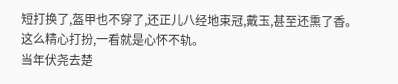短打换了,盔甲也不穿了,还正儿八经地束冠,戴玉,甚至还熏了香。
这么精心打扮,一看就是心怀不轨。
当年伏尧去楚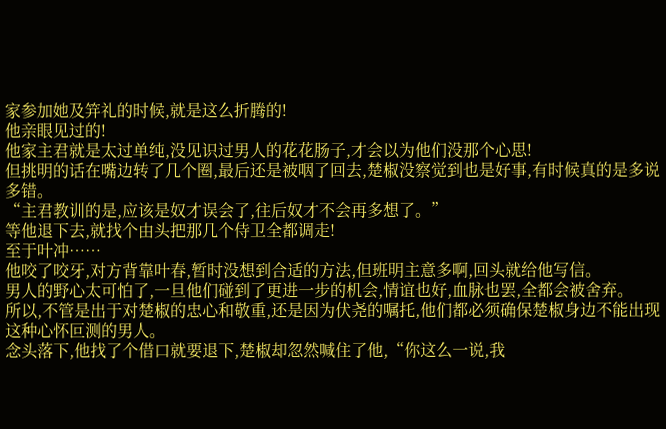家参加她及笄礼的时候,就是这么折腾的!
他亲眼见过的!
他家主君就是太过单纯,没见识过男人的花花肠子,才会以为他们没那个心思!
但挑明的话在嘴边转了几个圈,最后还是被咽了回去,楚椒没察觉到也是好事,有时候真的是多说多错。
“主君教训的是,应该是奴才误会了,往后奴才不会再多想了。”
等他退下去,就找个由头把那几个侍卫全都调走!
至于叶冲……
他咬了咬牙,对方背靠叶春,暂时没想到合适的方法,但班明主意多啊,回头就给他写信。
男人的野心太可怕了,一旦他们碰到了更进一步的机会,情谊也好,血脉也罢,全都会被舍弃。
所以,不管是出于对楚椒的忠心和敬重,还是因为伏尧的嘱托,他们都必须确保楚椒身边不能出现这种心怀叵测的男人。
念头落下,他找了个借口就要退下,楚椒却忽然喊住了他,“你这么一说,我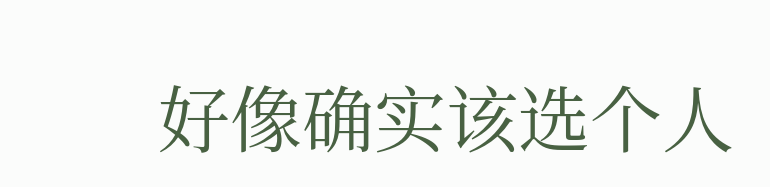好像确实该选个人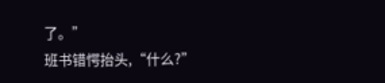了。”
班书错愕抬头,“什么?”